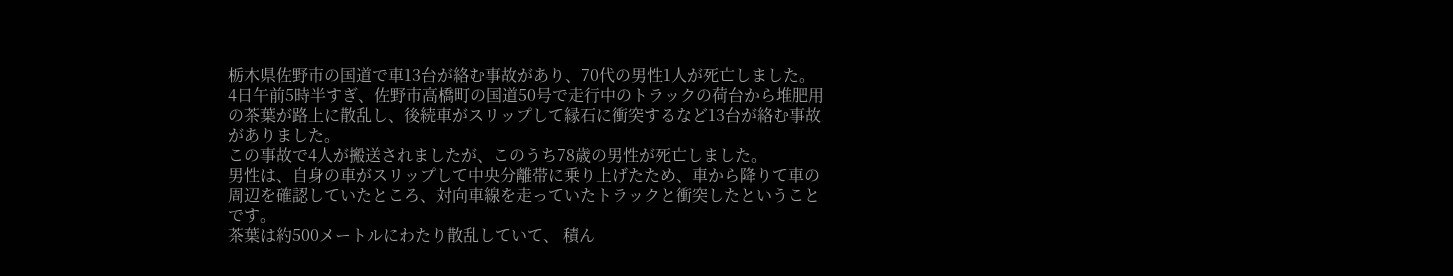栃木県佐野市の国道で車13台が絡む事故があり、70代の男性1人が死亡しました。
4日午前5時半すぎ、佐野市高橋町の国道50号で走行中のトラックの荷台から堆肥用の茶葉が路上に散乱し、後続車がスリップして縁石に衝突するなど13台が絡む事故がありました。
この事故で4人が搬送されましたが、このうち78歳の男性が死亡しました。
男性は、自身の車がスリップして中央分離帯に乗り上げたため、車から降りて車の周辺を確認していたところ、対向車線を走っていたトラックと衝突したということです。
茶葉は約500メートルにわたり散乱していて、 積ん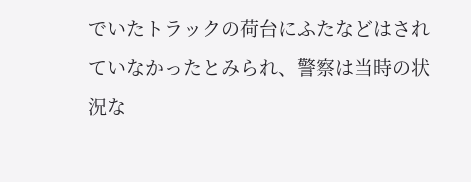でいたトラックの荷台にふたなどはされていなかったとみられ、警察は当時の状況な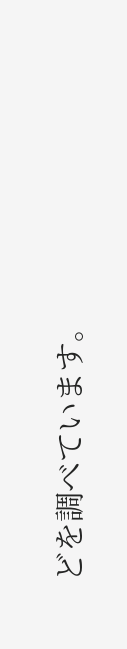どを調べています。